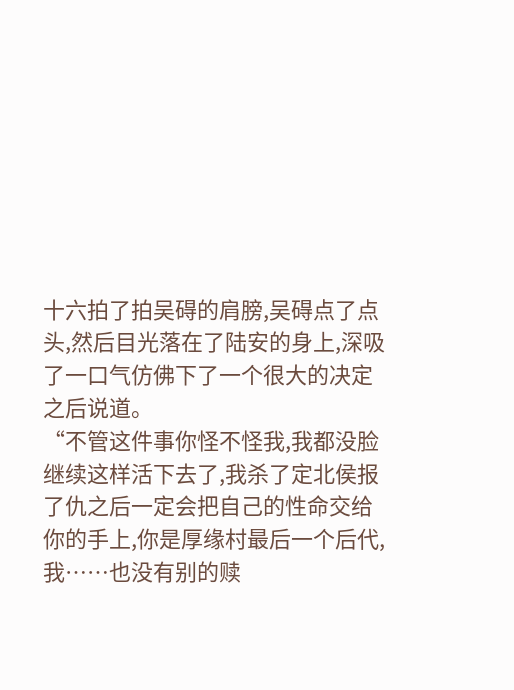十六拍了拍吴碍的肩膀,吴碍点了点头,然后目光落在了陆安的身上,深吸了一口气仿佛下了一个很大的决定之后说道。
“不管这件事你怪不怪我,我都没脸继续这样活下去了,我杀了定北侯报了仇之后一定会把自己的性命交给你的手上,你是厚缘村最后一个后代,我……也没有别的赎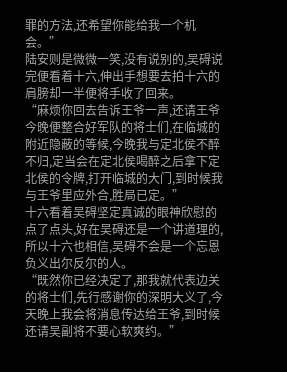罪的方法,还希望你能给我一个机会。”
陆安则是微微一笑,没有说别的,吴碍说完便看着十六,伸出手想要去拍十六的肩膀却一半便将手收了回来。
“麻烦你回去告诉王爷一声,还请王爷今晚便整合好军队的将士们,在临城的附近隐蔽的等候,今晚我与定北侯不醉不归,定当会在定北侯喝醉之后拿下定北侯的令牌,打开临城的大门,到时候我与王爷里应外合,胜局已定。”
十六看着吴碍坚定真诚的眼神欣慰的点了点头,好在吴碍还是一个讲道理的,所以十六也相信,吴碍不会是一个忘恩负义出尔反尔的人。
“既然你已经决定了,那我就代表边关的将士们,先行感谢你的深明大义了,今天晚上我会将消息传达给王爷,到时候还请吴副将不要心软爽约。”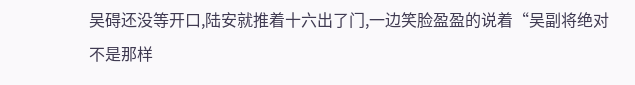吴碍还没等开口,陆安就推着十六出了门,一边笑脸盈盈的说着“吴副将绝对不是那样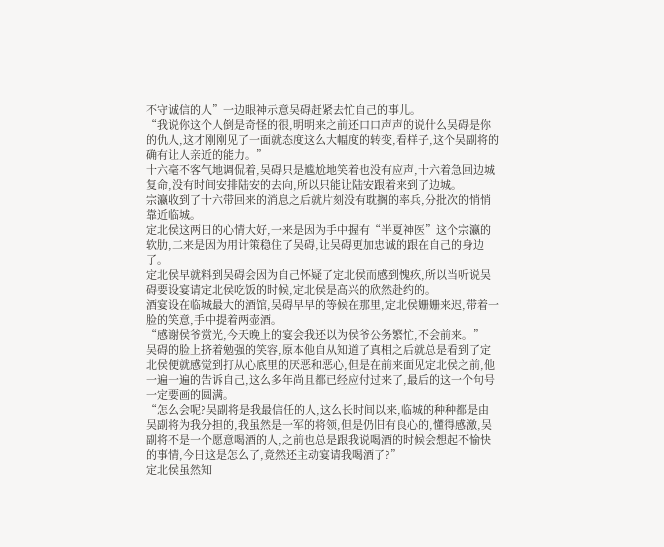不守诚信的人”一边眼神示意吴碍赶紧去忙自己的事儿。
“我说你这个人倒是奇怪的很,明明来之前还口口声声的说什么吴碍是你的仇人,这才刚刚见了一面就态度这么大幅度的转变,看样子,这个吴副将的确有让人亲近的能力。”
十六毫不客气地调侃着,吴碍只是尴尬地笑着也没有应声,十六着急回边城复命,没有时间安排陆安的去向,所以只能让陆安跟着来到了边城。
宗瀛收到了十六带回来的消息之后就片刻没有耽搁的率兵,分批次的悄悄靠近临城。
定北侯这两日的心情大好,一来是因为手中握有“半夏神医”这个宗瀛的软肋,二来是因为用计策稳住了吴碍,让吴碍更加忠诚的跟在自己的身边了。
定北侯早就料到吴碍会因为自己怀疑了定北侯而感到愧疚,所以当听说吴碍要设宴请定北侯吃饭的时候,定北侯是高兴的欣然赴约的。
酒宴设在临城最大的酒馆,吴碍早早的等候在那里,定北侯姗姗来迟,带着一脸的笑意,手中提着两壶酒。
“感谢侯爷赏光,今天晚上的宴会我还以为侯爷公务繁忙,不会前来。”
吴碍的脸上挤着勉强的笑容,原本他自从知道了真相之后就总是看到了定北侯便就感觉到打从心底里的厌恶和恶心,但是在前来面见定北侯之前,他一遍一遍的告诉自己,这么多年尚且都已经应付过来了,最后的这一个句号一定要画的圆满。
“怎么会呢?吴副将是我最信任的人,这么长时间以来,临城的种种都是由吴副将为我分担的,我虽然是一军的将领,但是仍旧有良心的,懂得感激,吴副将不是一个愿意喝酒的人,之前也总是跟我说喝酒的时候会想起不愉快的事情,今日这是怎么了,竟然还主动宴请我喝酒了?”
定北侯虽然知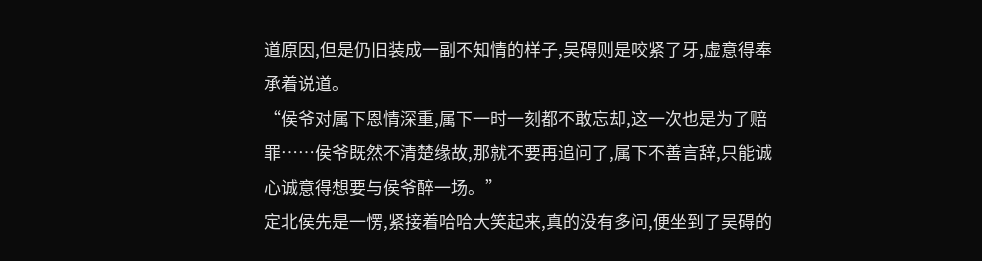道原因,但是仍旧装成一副不知情的样子,吴碍则是咬紧了牙,虚意得奉承着说道。
“侯爷对属下恩情深重,属下一时一刻都不敢忘却,这一次也是为了赔罪……侯爷既然不清楚缘故,那就不要再追问了,属下不善言辞,只能诚心诚意得想要与侯爷醉一场。”
定北侯先是一愣,紧接着哈哈大笑起来,真的没有多问,便坐到了吴碍的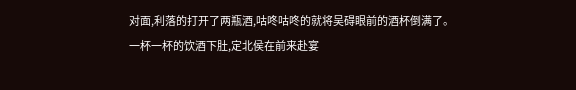对面,利落的打开了两瓶酒,咕咚咕咚的就将吴碍眼前的酒杯倒满了。
一杯一杯的饮酒下肚,定北侯在前来赴宴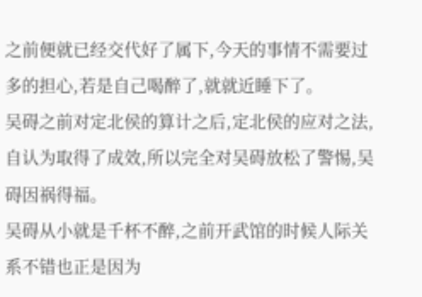之前便就已经交代好了属下,今天的事情不需要过多的担心,若是自己喝醉了,就就近睡下了。
吴碍之前对定北侯的算计之后,定北侯的应对之法,自认为取得了成效,所以完全对吴碍放松了警惕,吴碍因祸得福。
吴碍从小就是千杯不醉,之前开武馆的时候人际关系不错也正是因为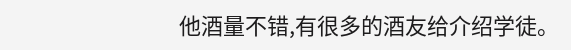他酒量不错,有很多的酒友给介绍学徒。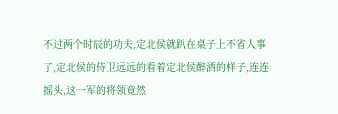不过两个时辰的功夫,定北侯就趴在桌子上不省人事了,定北侯的侍卫远远的看着定北侯醉酒的样子,连连摇头,这一军的将领竟然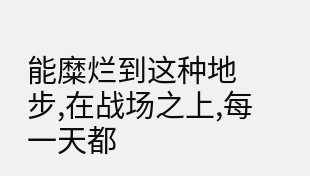能糜烂到这种地步,在战场之上,每一天都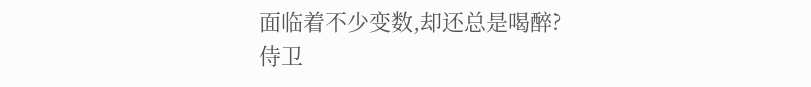面临着不少变数,却还总是喝醉?
侍卫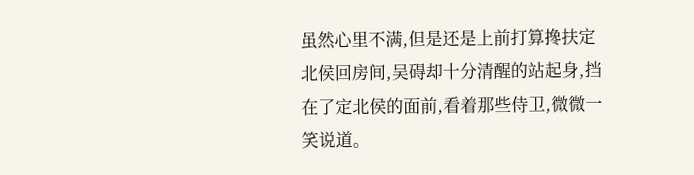虽然心里不满,但是还是上前打算搀扶定北侯回房间,吴碍却十分清醒的站起身,挡在了定北侯的面前,看着那些侍卫,微微一笑说道。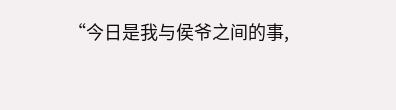“今日是我与侯爷之间的事,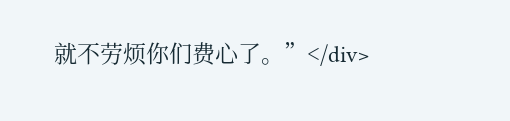就不劳烦你们费心了。”</div>